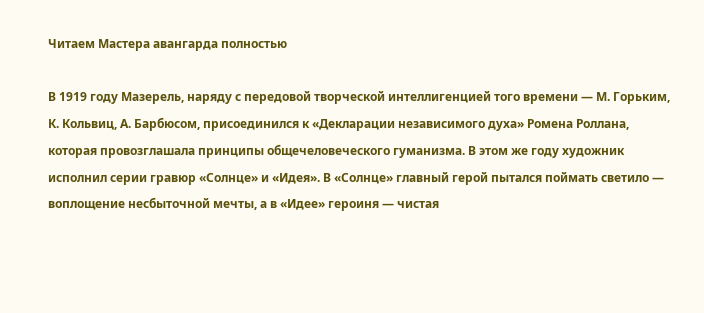Читаем Мастера авангарда полностью

В 1919 году Мазерель, наряду с передовой творческой интеллигенцией того времени — М. Горьким, К. Кольвиц, А. Барбюсом, присоединился к «Декларации независимого духа» Ромена Роллана, которая провозглашала принципы общечеловеческого гуманизма. В этом же году художник исполнил серии гравюр «Солнце» и «Идея». В «Солнце» главный герой пытался поймать светило — воплощение несбыточной мечты, а в «Идее» героиня — чистая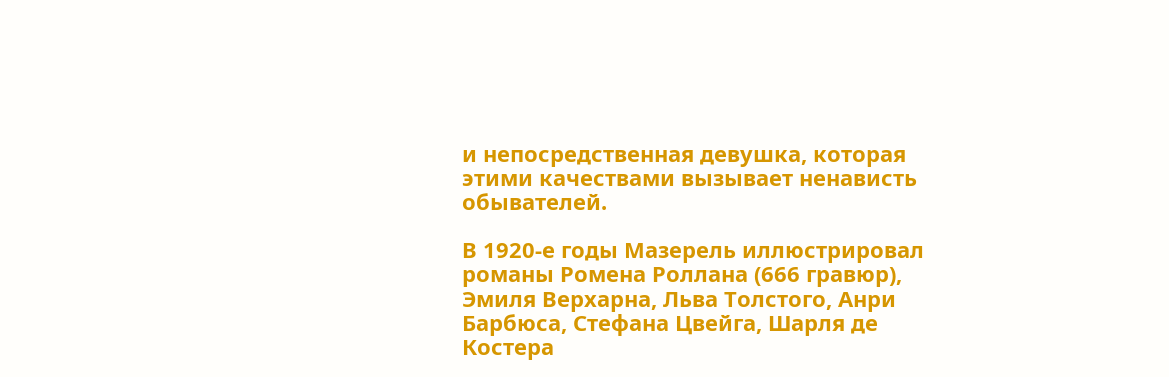и непосредственная девушка, которая этими качествами вызывает ненависть обывателей.

В 1920-е годы Мазерель иллюстрировал романы Ромена Роллана (666 гравюр), Эмиля Верхарна, Льва Толстого, Анри Барбюса, Стефана Цвейга, Шарля де Костера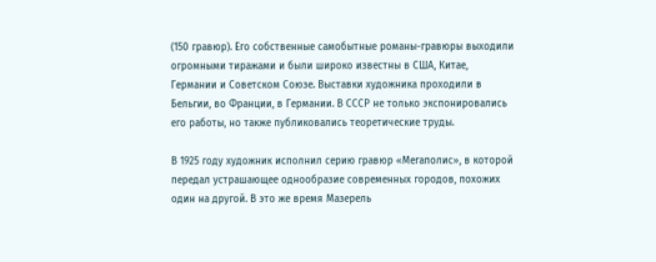(150 гравюр). Его собственные самобытные романы-гравюры выходили огромными тиражами и были широко известны в США, Китае, Германии и Советском Союзе. Выставки художника проходили в Бельгии, во Франции, в Германии. В СССР не только экспонировались его работы, но также публиковались теоретические труды.

В 1925 году художник исполнил серию гравюр «Мегаполис», в которой передал устрашающее однообразие современных городов, похожих один на другой. В это же время Мазерель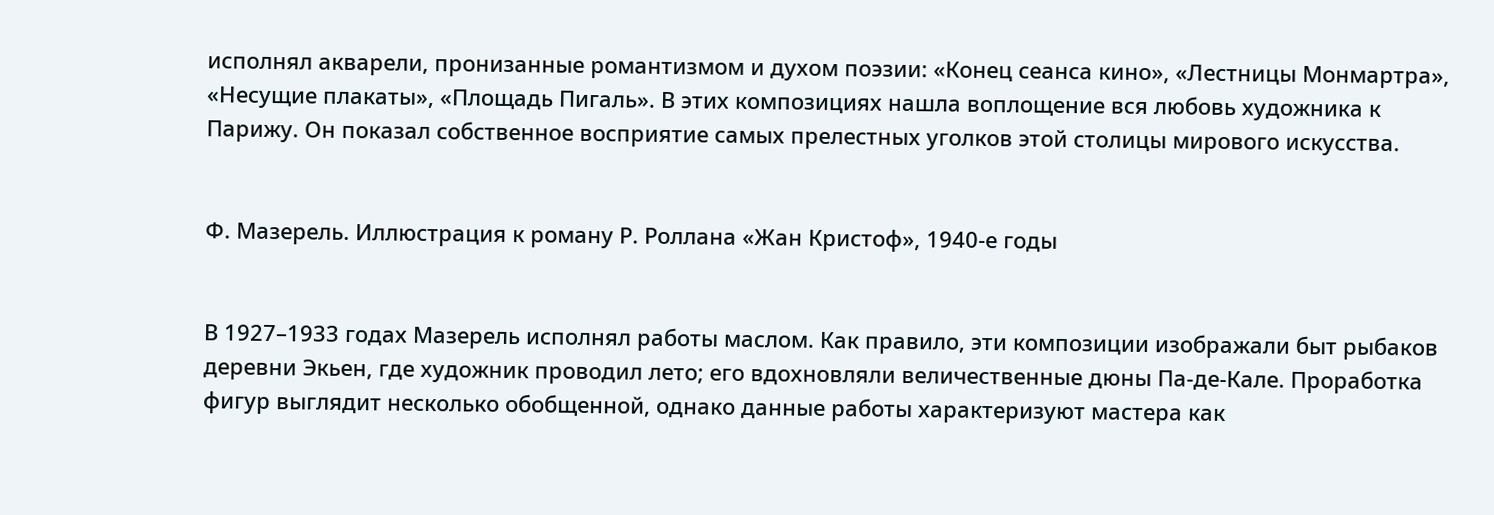исполнял акварели, пронизанные романтизмом и духом поэзии: «Конец сеанса кино», «Лестницы Монмартра», «Несущие плакаты», «Площадь Пигаль». В этих композициях нашла воплощение вся любовь художника к Парижу. Он показал собственное восприятие самых прелестных уголков этой столицы мирового искусства.


Ф. Мазерель. Иллюстрация к роману Р. Роллана «Жан Кристоф», 1940-е годы


В 1927–1933 годах Мазерель исполнял работы маслом. Как правило, эти композиции изображали быт рыбаков деревни Экьен, где художник проводил лето; его вдохновляли величественные дюны Па-де-Кале. Проработка фигур выглядит несколько обобщенной, однако данные работы характеризуют мастера как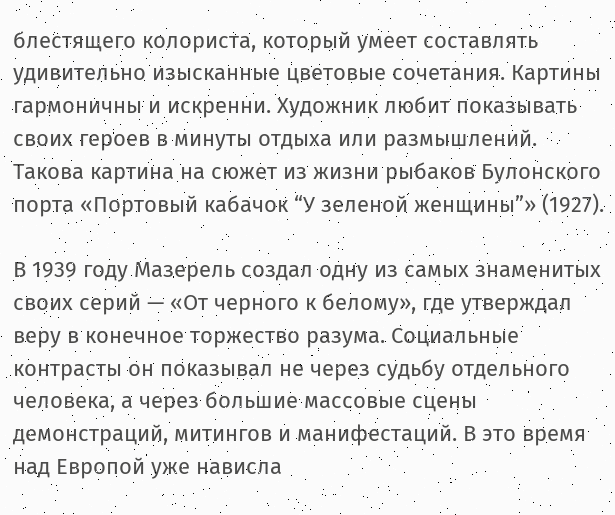блестящего колориста, который умеет составлять удивительно изысканные цветовые сочетания. Картины гармоничны и искренни. Художник любит показывать своих героев в минуты отдыха или размышлений. Такова картина на сюжет из жизни рыбаков Булонского порта «Портовый кабачок “У зеленой женщины”» (1927).

В 1939 году Мазерель создал одну из самых знаменитых своих серий — «От черного к белому», где утверждал веру в конечное торжество разума. Социальные контрасты он показывал не через судьбу отдельного человека, а через большие массовые сцены демонстраций, митингов и манифестаций. В это время над Европой уже нависла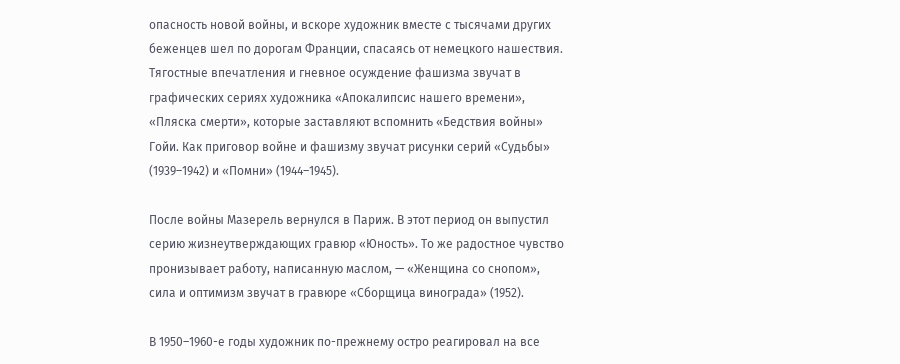опасность новой войны, и вскоре художник вместе с тысячами других беженцев шел по дорогам Франции, спасаясь от немецкого нашествия. Тягостные впечатления и гневное осуждение фашизма звучат в графических сериях художника «Апокалипсис нашего времени», «Пляска смерти», которые заставляют вспомнить «Бедствия войны» Гойи. Как приговор войне и фашизму звучат рисунки серий «Судьбы» (1939–1942) и «Помни» (1944–1945).

После войны Мазерель вернулся в Париж. В этот период он выпустил серию жизнеутверждающих гравюр «Юность». То же радостное чувство пронизывает работу, написанную маслом, — «Женщина со снопом», сила и оптимизм звучат в гравюре «Сборщица винограда» (1952).

В 1950–1960-е годы художник по-прежнему остро реагировал на все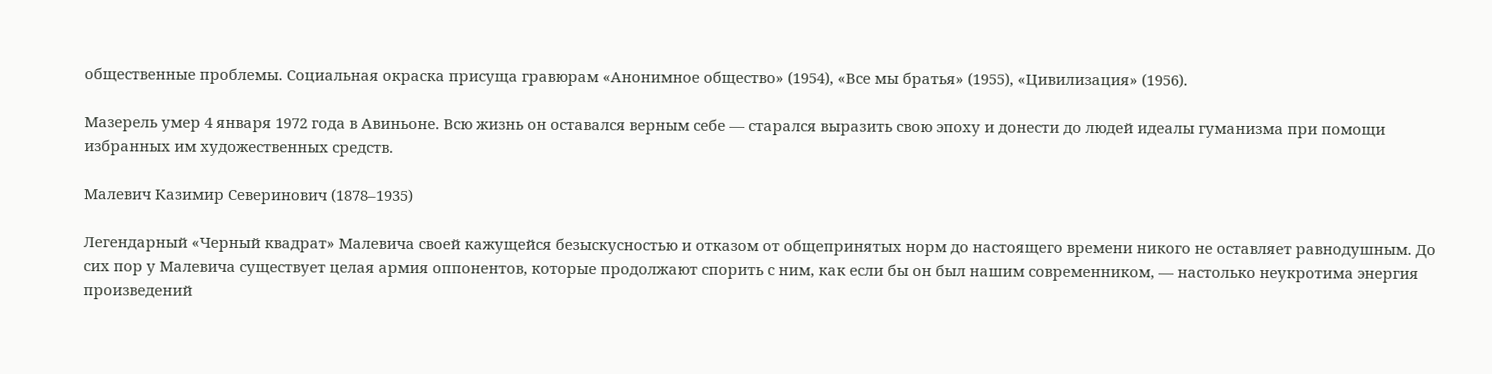общественные проблемы. Социальная окраска присуща гравюрам «Анонимное общество» (1954), «Все мы братья» (1955), «Цивилизация» (1956).

Мазерель умер 4 января 1972 года в Авиньоне. Всю жизнь он оставался верным себе — старался выразить свою эпоху и донести до людей идеалы гуманизма при помощи избранных им художественных средств.

Малевич Казимир Северинович (1878–1935)

Легендарный «Черный квадрат» Малевича своей кажущейся безыскусностью и отказом от общепринятых норм до настоящего времени никого не оставляет равнодушным. До сих пор у Малевича существует целая армия оппонентов, которые продолжают спорить с ним, как если бы он был нашим современником, — настолько неукротима энергия произведений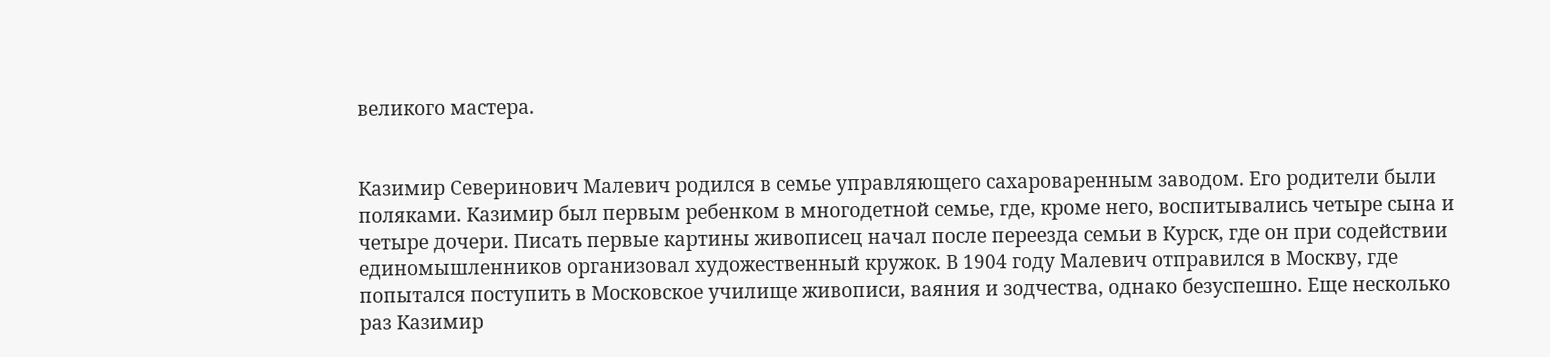великого мастера.


Казимир Северинович Малевич родился в семье управляющего сахароваренным заводом. Его родители были поляками. Казимир был первым ребенком в многодетной семье, где, кроме него, воспитывались четыре сына и четыре дочери. Писать первые картины живописец начал после переезда семьи в Курск, где он при содействии единомышленников организовал художественный кружок. В 1904 году Малевич отправился в Москву, где попытался поступить в Московское училище живописи, ваяния и зодчества, однако безуспешно. Еще несколько раз Казимир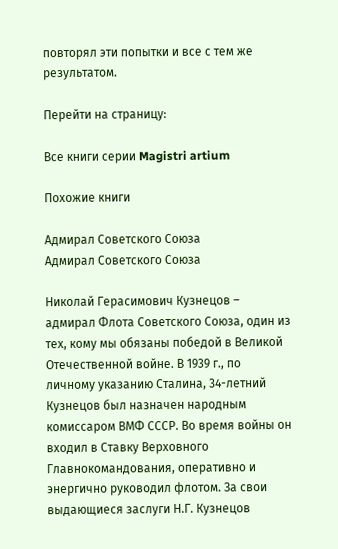повторял эти попытки и все с тем же результатом.

Перейти на страницу:

Все книги серии Magistri artium

Похожие книги

Адмирал Советского Союза
Адмирал Советского Союза

Николай Герасимович Кузнецов – адмирал Флота Советского Союза, один из тех, кому мы обязаны победой в Великой Отечественной войне. В 1939 г., по личному указанию Сталина, 34-летний Кузнецов был назначен народным комиссаром ВМФ СССР. Во время войны он входил в Ставку Верховного Главнокомандования, оперативно и энергично руководил флотом. За свои выдающиеся заслуги Н.Г. Кузнецов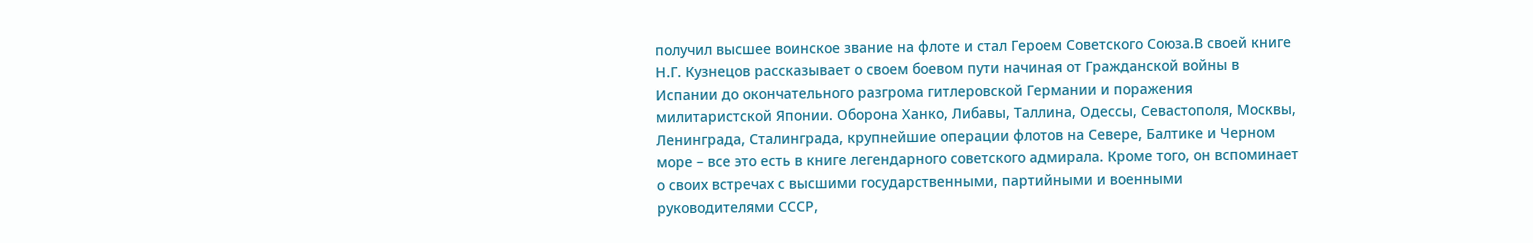получил высшее воинское звание на флоте и стал Героем Советского Союза.В своей книге Н.Г. Кузнецов рассказывает о своем боевом пути начиная от Гражданской войны в Испании до окончательного разгрома гитлеровской Германии и поражения милитаристской Японии. Оборона Ханко, Либавы, Таллина, Одессы, Севастополя, Москвы, Ленинграда, Сталинграда, крупнейшие операции флотов на Севере, Балтике и Черном море – все это есть в книге легендарного советского адмирала. Кроме того, он вспоминает о своих встречах с высшими государственными, партийными и военными руководителями СССР,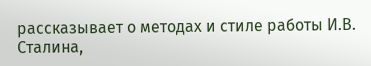рассказывает о методах и стиле работы И.В. Сталина,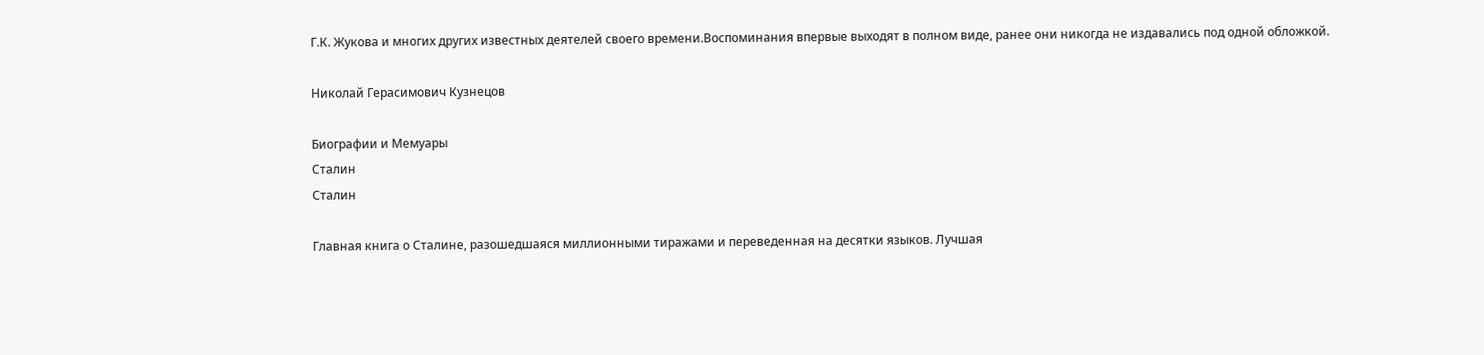Г.К. Жукова и многих других известных деятелей своего времени.Воспоминания впервые выходят в полном виде, ранее они никогда не издавались под одной обложкой.

Николай Герасимович Кузнецов

Биографии и Мемуары
Сталин
Сталин

Главная книга о Сталине, разошедшаяся миллионными тиражами и переведенная на десятки языков. Лучшая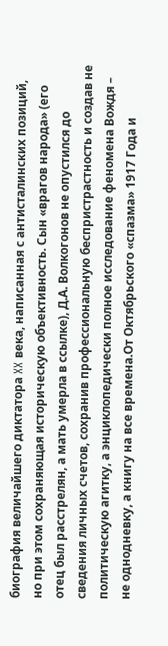биография величайшего диктатора XX века, написанная с антисталинских позиций, но при этом сохраняющая историческую объективность. Сын «врагов народа» (его отец был расстрелян, а мать умерла в ссылке), Д.А. Волкогонов не опустился до сведения личных счетов, сохранив профессиональную беспристрастность и создав не политическую агитку, а энциклопедически полное исследование феномена Вождя – не однодневку, а книгу на все времена.От Октябрьского «спазма» 1917 Года и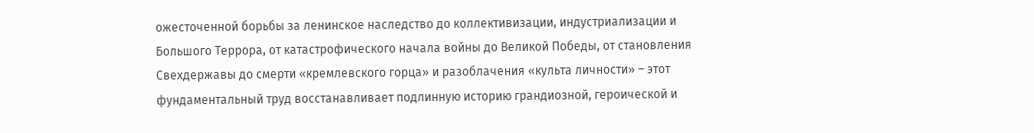ожесточенной борьбы за ленинское наследство до коллективизации, индустриализации и Большого Террора, от катастрофического начала войны до Великой Победы, от становления Свехдержавы до смерти «кремлевского горца» и разоблачения «культа личности» – этот фундаментальный труд восстанавливает подлинную историю грандиозной, героической и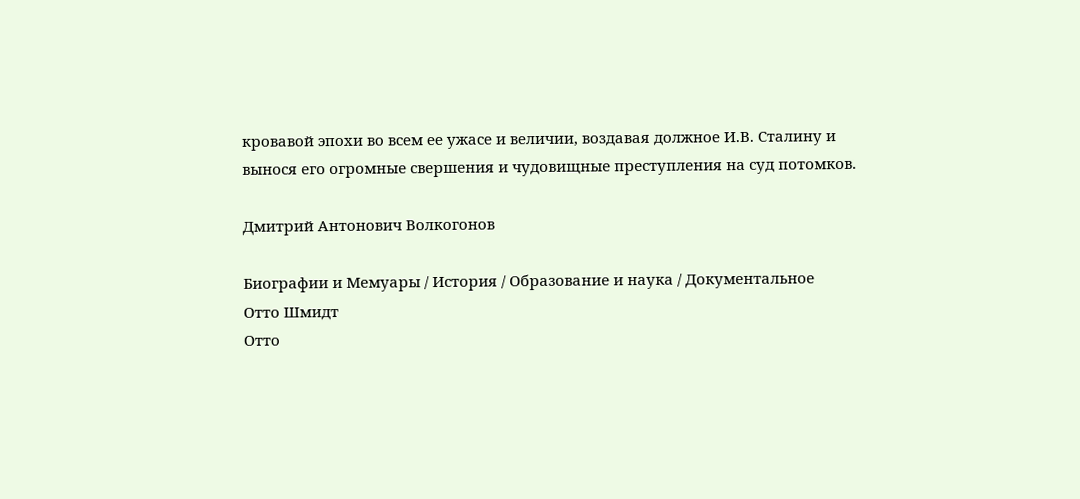кровавой эпохи во всем ее ужасе и величии, воздавая должное И.В. Сталину и вынося его огромные свершения и чудовищные преступления на суд потомков.

Дмитрий Антонович Волкогонов

Биографии и Мемуары / История / Образование и наука / Документальное
Отто Шмидт
Отто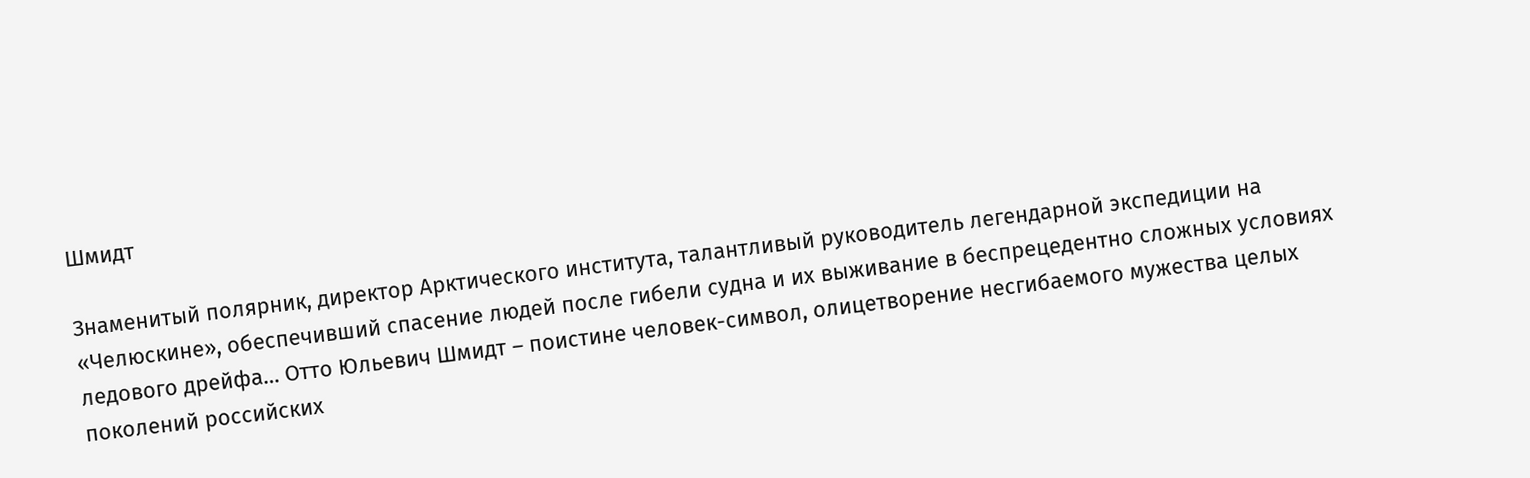Шмидт

Знаменитый полярник, директор Арктического института, талантливый руководитель легендарной экспедиции на «Челюскине», обеспечивший спасение людей после гибели судна и их выживание в беспрецедентно сложных условиях ледового дрейфа… Отто Юльевич Шмидт – поистине человек-символ, олицетворение несгибаемого мужества целых поколений российских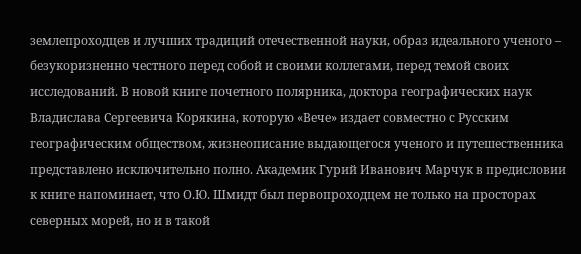землепроходцев и лучших традиций отечественной науки, образ идеального ученого – безукоризненно честного перед собой и своими коллегами, перед темой своих исследований. В новой книге почетного полярника, доктора географических наук Владислава Сергеевича Корякина, которую «Вече» издает совместно с Русским географическим обществом, жизнеописание выдающегося ученого и путешественника представлено исключительно полно. Академик Гурий Иванович Марчук в предисловии к книге напоминает, что О.Ю. Шмидт был первопроходцем не только на просторах северных морей, но и в такой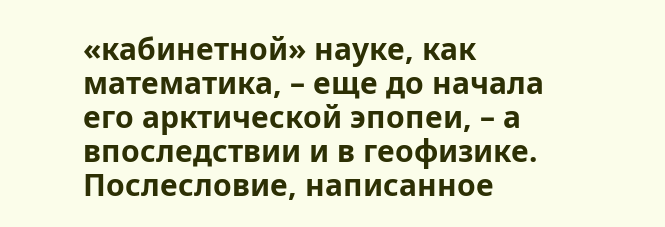«кабинетной» науке, как математика, – еще до начала его арктической эпопеи, – а впоследствии и в геофизике. Послесловие, написанное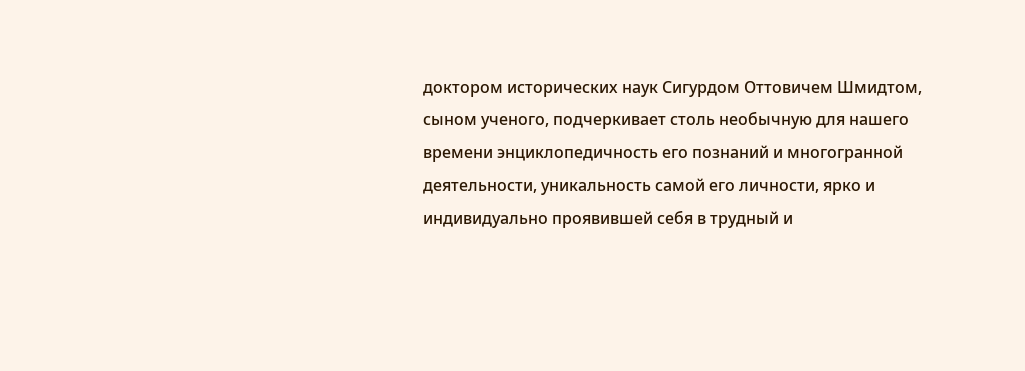доктором исторических наук Сигурдом Оттовичем Шмидтом, сыном ученого, подчеркивает столь необычную для нашего времени энциклопедичность его познаний и многогранной деятельности, уникальность самой его личности, ярко и индивидуально проявившей себя в трудный и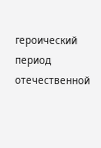героический период отечественной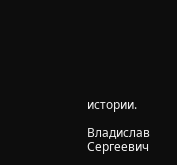истории.

Владислав Сергеевич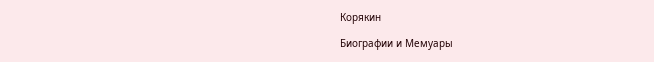Корякин

Биографии и Мемуары